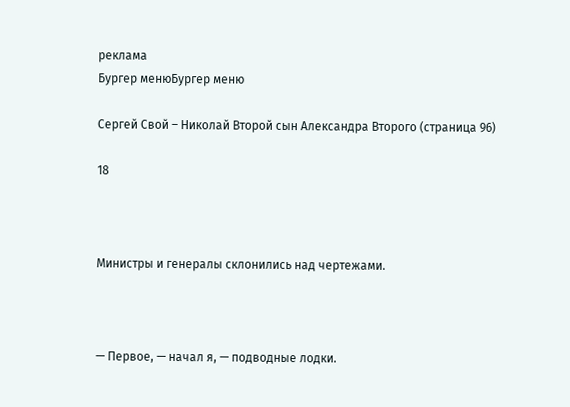реклама
Бургер менюБургер меню

Сергей Свой – Николай Второй сын Александра Второго (страница 96)

18



Министры и генералы склонились над чертежами.



— Первое, — начал я, — подводные лодки.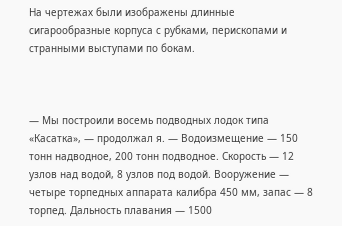На чертежах были изображены длинные сигарообразные корпуса с рубками, перископами и странными выступами по бокам.



— Мы построили восемь подводных лодок типа «Касатка», — продолжал я. — Водоизмещение — 150 тонн надводное, 200 тонн подводное. Скорость — 12 узлов над водой, 8 узлов под водой. Вооружение — четыре торпедных аппарата калибра 450 мм, запас — 8 торпед. Дальность плавания — 1500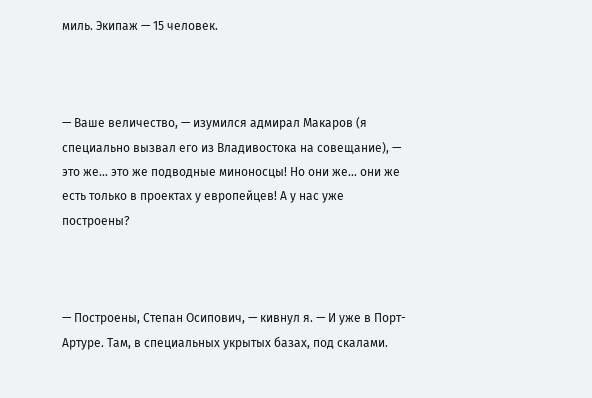миль. Экипаж — 15 человек.



— Ваше величество, — изумился адмирал Макаров (я специально вызвал его из Владивостока на совещание), — это же... это же подводные миноносцы! Но они же... они же есть только в проектах у европейцев! А у нас уже построены?



— Построены, Степан Осипович, — кивнул я. — И уже в Порт-Артуре. Там, в специальных укрытых базах, под скалами.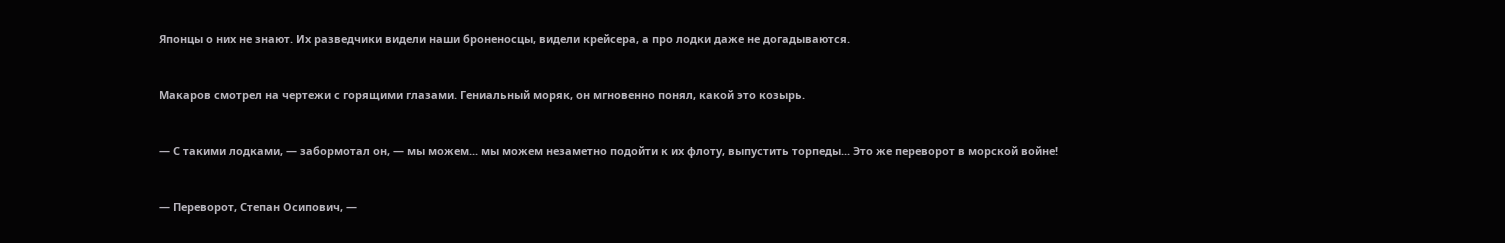Японцы о них не знают. Их разведчики видели наши броненосцы, видели крейсера, а про лодки даже не догадываются.



Макаров смотрел на чертежи с горящими глазами. Гениальный моряк, он мгновенно понял, какой это козырь.



— С такими лодками, — забормотал он, — мы можем... мы можем незаметно подойти к их флоту, выпустить торпеды... Это же переворот в морской войне!



— Переворот, Степан Осипович, —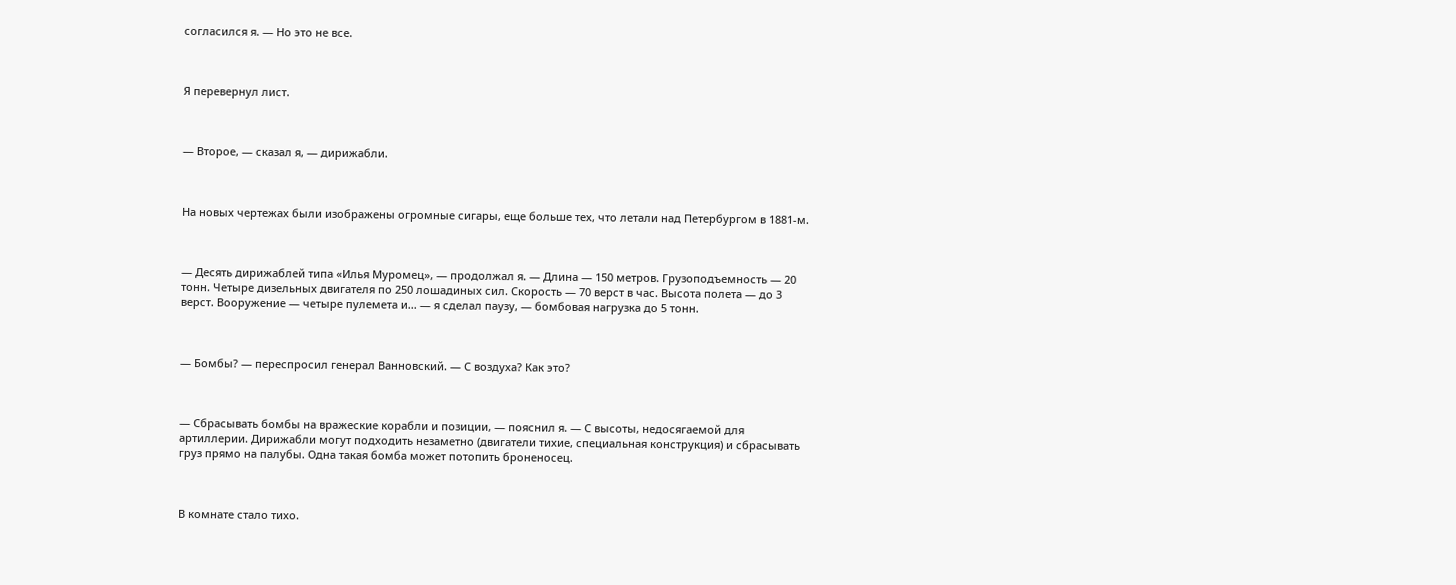согласился я. — Но это не все.



Я перевернул лист.



— Второе, — сказал я, — дирижабли.



На новых чертежах были изображены огромные сигары, еще больше тех, что летали над Петербургом в 1881-м.



— Десять дирижаблей типа «Илья Муромец», — продолжал я. — Длина — 150 метров. Грузоподъемность — 20 тонн. Четыре дизельных двигателя по 250 лошадиных сил. Скорость — 70 верст в час. Высота полета — до 3 верст. Вооружение — четыре пулемета и... — я сделал паузу, — бомбовая нагрузка до 5 тонн.



— Бомбы? — переспросил генерал Ванновский. — С воздуха? Как это?



— Сбрасывать бомбы на вражеские корабли и позиции, — пояснил я. — С высоты, недосягаемой для артиллерии. Дирижабли могут подходить незаметно (двигатели тихие, специальная конструкция) и сбрасывать груз прямо на палубы. Одна такая бомба может потопить броненосец.



В комнате стало тихо.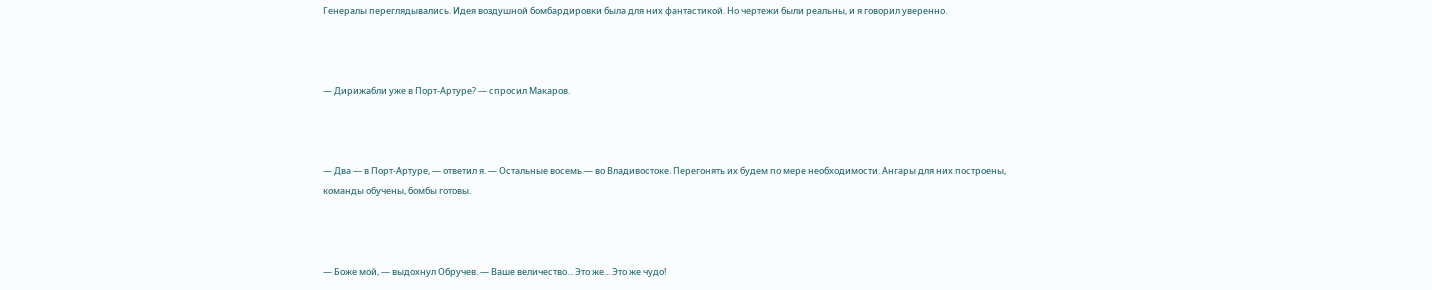Генералы переглядывались. Идея воздушной бомбардировки была для них фантастикой. Но чертежи были реальны, и я говорил уверенно.



— Дирижабли уже в Порт-Артуре? — спросил Макаров.



— Два — в Порт-Артуре, — ответил я. — Остальные восемь — во Владивостоке. Перегонять их будем по мере необходимости. Ангары для них построены, команды обучены, бомбы готовы.



— Боже мой, — выдохнул Обручев. — Ваше величество... Это же... Это же чудо!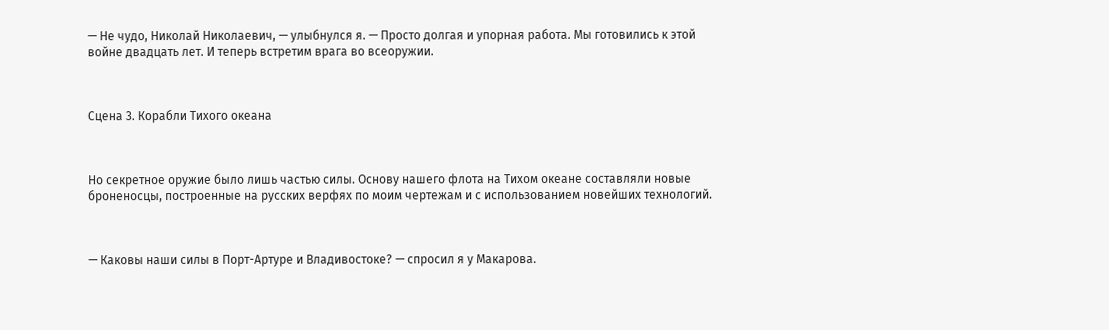— Не чудо, Николай Николаевич, — улыбнулся я. — Просто долгая и упорная работа. Мы готовились к этой войне двадцать лет. И теперь встретим врага во всеоружии.



Сцена 3. Корабли Тихого океана



Но секретное оружие было лишь частью силы. Основу нашего флота на Тихом океане составляли новые броненосцы, построенные на русских верфях по моим чертежам и с использованием новейших технологий.



— Каковы наши силы в Порт-Артуре и Владивостоке? — спросил я у Макарова.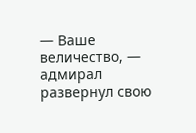— Ваше величество, — адмирал развернул свою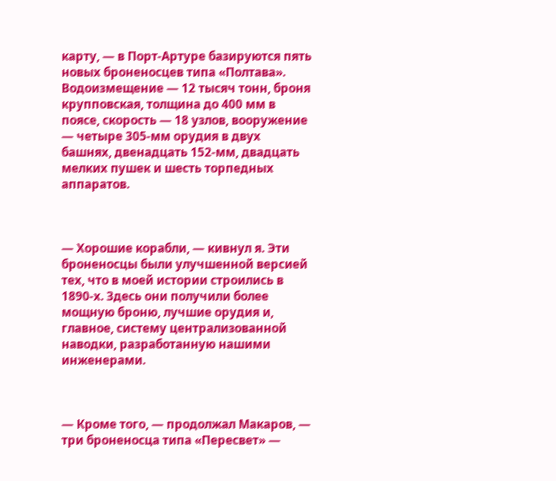карту, — в Порт-Артуре базируются пять новых броненосцев типа «Полтава». Водоизмещение — 12 тысяч тонн, броня крупповская, толщина до 400 мм в поясе, скорость — 18 узлов, вооружение — четыре 305-мм орудия в двух башнях, двенадцать 152-мм, двадцать мелких пушек и шесть торпедных аппаратов.



— Хорошие корабли, — кивнул я. Эти броненосцы были улучшенной версией тех, что в моей истории строились в 1890-х. Здесь они получили более мощную броню, лучшие орудия и, главное, систему централизованной наводки, разработанную нашими инженерами.



— Кроме того, — продолжал Макаров, — три броненосца типа «Пересвет» —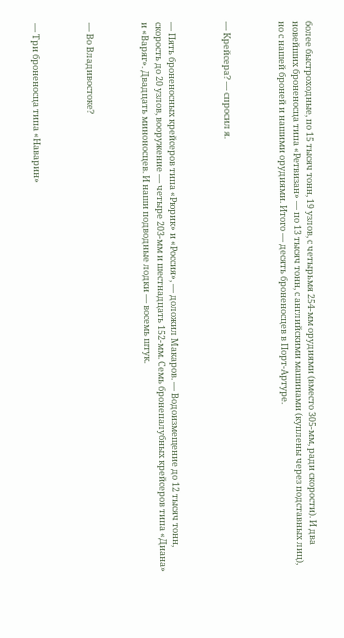более быстроходные, по 15 тысяч тонн, 19 узлов, с четырьмя 254-мм орудиями (вместо 305-мм, ради скорости). И два новейших броненосца типа «Ретвизан» — по 13 тысяч тонн, с английскими машинами (куплены через подставных лиц), но с нашей броней и нашими орудиями. Итого — десять броненосцев в Порт-Артуре.



— Крейсера? — спросил я.



— Пять броненосных крейсеров типа «Рюрик» и «Россия», — доложил Макаров. — Водоизмещение до 12 тысяч тонн, скорость до 20 узлов, вооружение — четыре 203-мм и шестнадцать 152-мм. Семь бронепалубных крейсеров типа «Диана» и «Варяг». Двадцать миноносцев. И наши подводные лодки — восемь штук.



— Во Владивостоке?



— Три броненосца типа «Наварин»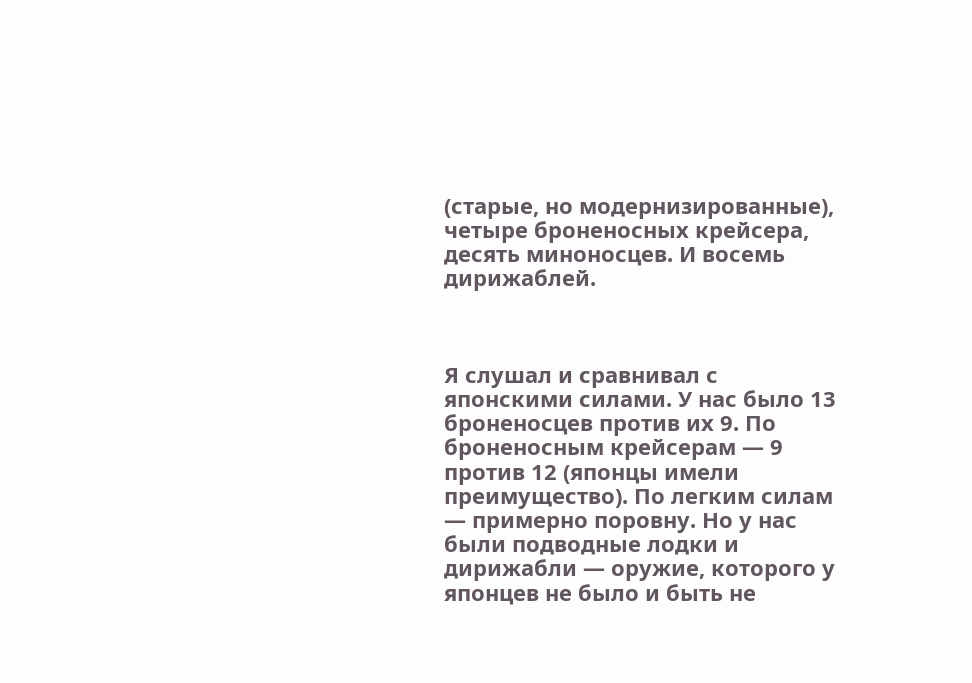(старые, но модернизированные), четыре броненосных крейсера, десять миноносцев. И восемь дирижаблей.



Я слушал и сравнивал с японскими силами. У нас было 13 броненосцев против их 9. По броненосным крейсерам — 9 против 12 (японцы имели преимущество). По легким силам — примерно поровну. Но у нас были подводные лодки и дирижабли — оружие, которого у японцев не было и быть не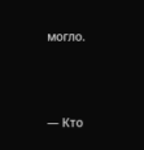могло.



— Кто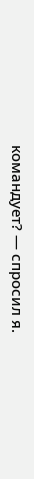командует? — спросил я.